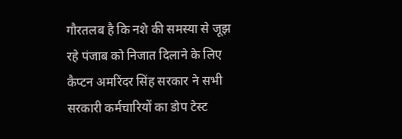गौरतलब है कि नशे की समस्या से जूझ रहे पंजाब को निजात दिलाने के लिए कैप्टन अमरिंदर सिंह सरकार ने सभी सरकारी कर्मचारियों का डोप टेस्ट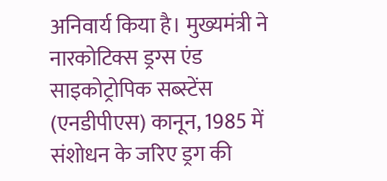अनिवार्य किया है। मुख्यमंत्री ने नारकोटिक्स ड्रग्स एंड साइकोट्रोपिक सब्स्टेंस (एनडीपीएस) कानून, 1985 में संशोधन के जरिए ड्रग की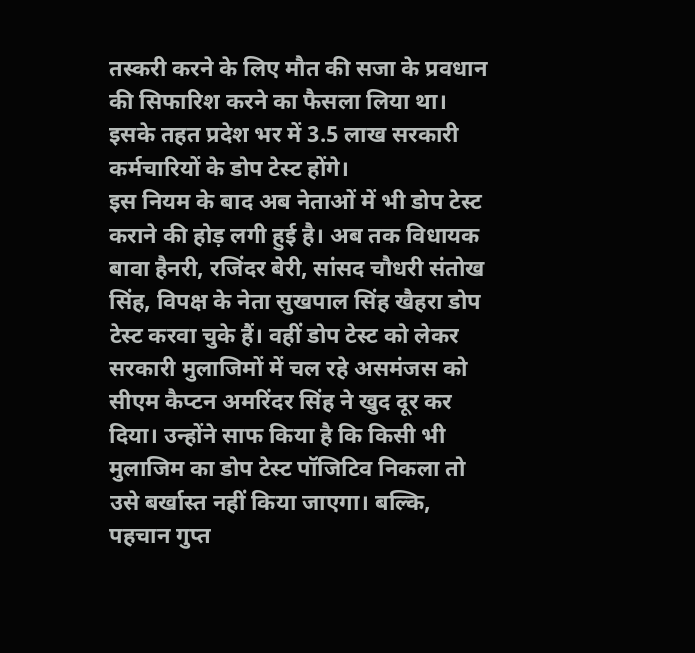तस्करी करने के लिए मौत की सजा के प्रवधान की सिफारिश करने का फैसला लिया था। इसके तहत प्रदेश भर में 3.5 लाख सरकारी कर्मचारियों के डोप टेस्ट होंगे।
इस नियम के बाद अब नेताओं में भी डोप टेस्ट कराने की होड़ लगी हुई है। अब तक विधायक बावा हैनरी, रजिंदर बेरी, सांसद चौधरी संतोख सिंह, विपक्ष के नेता सुखपाल सिंह खैहरा डोप टेस्ट करवा चुके हैं। वहीं डोप टेस्ट को लेकर सरकारी मुलाजिमों में चल रहे असमंजस को सीएम कैप्टन अमरिंदर सिंह ने खुद दूर कर दिया। उन्होंने साफ किया है कि किसी भी मुलाजिम का डोप टेस्ट पॉजिटिव निकला तो उसे बर्खास्त नहीं किया जाएगा। बल्कि, पहचान गुप्त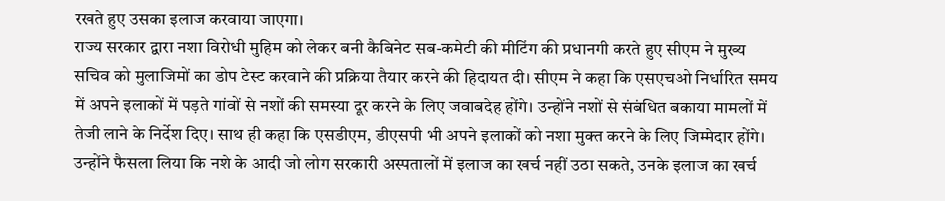रखते हुए उसका इलाज करवाया जाएगा।
राज्य सरकार द्वारा नशा विरोधी मुहिम को लेकर बनी कैबिनेट सब-कमेटी की मीटिंग की प्रधानगी करते हुए सीएम ने मुख्य सचिव को मुलाजिमों का डोप टेस्ट करवाने की प्रक्रिया तैयार करने की हिदायत दी। सीएम ने कहा कि एसएचओ निर्धारित समय में अपने इलाकों में पड़ते गांवों से नशों की समस्या दूर करने के लिए जवाबदेह होंगे। उन्होंने नशों से संबंधित बकाया मामलों में तेजी लाने के निर्देश दिए। साथ ही कहा कि एसडीएम, डीएसपी भी अपने इलाकों को नशा मुक्त करने के लिए जिम्मेदार होंगे।
उन्होंने फैसला लिया कि नशे के आदी जो लोग सरकारी अस्पतालों में इलाज का खर्च नहीं उठा सकते, उनके इलाज का खर्च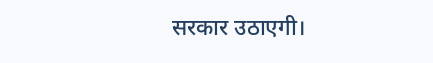सरकार उठाएगी।